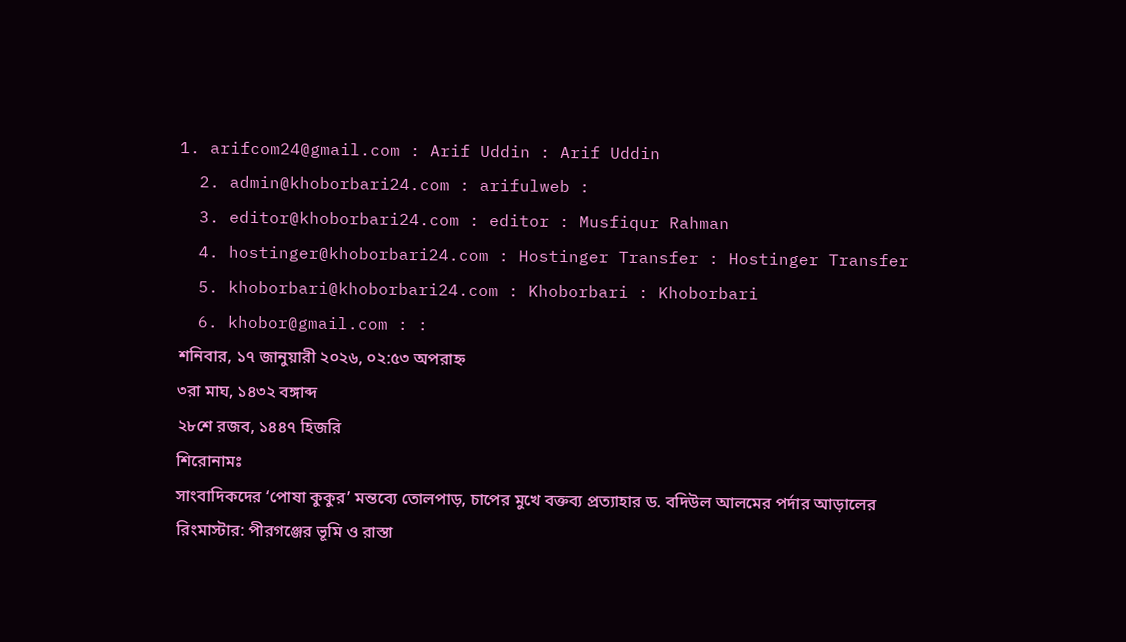1. arifcom24@gmail.com : Arif Uddin : Arif Uddin
  2. admin@khoborbari24.com : arifulweb :
  3. editor@khoborbari24.com : editor : Musfiqur Rahman
  4. hostinger@khoborbari24.com : Hostinger Transfer : Hostinger Transfer
  5. khoborbari@khoborbari24.com : Khoborbari : Khoborbari
  6. khobor@gmail.com : :
শনিবার, ১৭ জানুয়ারী ২০২৬, ০২:৫৩ অপরাহ্ন
৩রা মাঘ, ১৪৩২ বঙ্গাব্দ
২৮শে রজব, ১৪৪৭ হিজরি
শিরোনামঃ
সাংবাদিকদের ‘পোষা কুকুর’ মন্তব্যে তোলপাড়, চাপের মুখে বক্তব্য প্রত্যাহার ড. বদিউল আলমের পর্দার আড়ালের রিংমাস্টার: পীরগঞ্জের ভূমি ও রাস্তা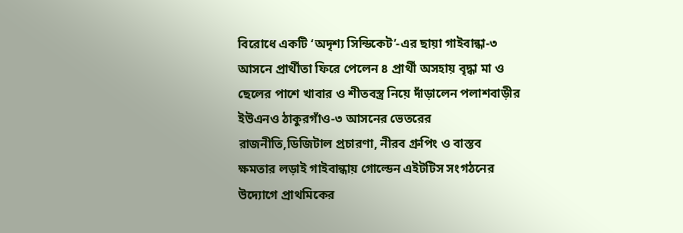বিরোধে একটি ‘অদৃশ্য সিন্ডিকেট’-এর ছায়া গাইবান্ধা-৩ আসনে প্রার্থীতা ফিরে পেলেন ৪ প্রার্থী অসহায় বৃদ্ধা মা ও ছেলের পাশে খাবার ও শীতবস্ত্র নিয়ে দাঁড়ালেন পলাশবাড়ীর ইউএনও ঠাকুরগাঁও-৩ আসনের ভেতরের রাজনীতি,ডিজিটাল প্রচারণা, নীরব গ্রুপিং ও বাস্তব ক্ষমতার লড়াই গাইবান্ধায় গোল্ডেন এইটটিস সংগঠনের উদ্যোগে প্রাথমিকের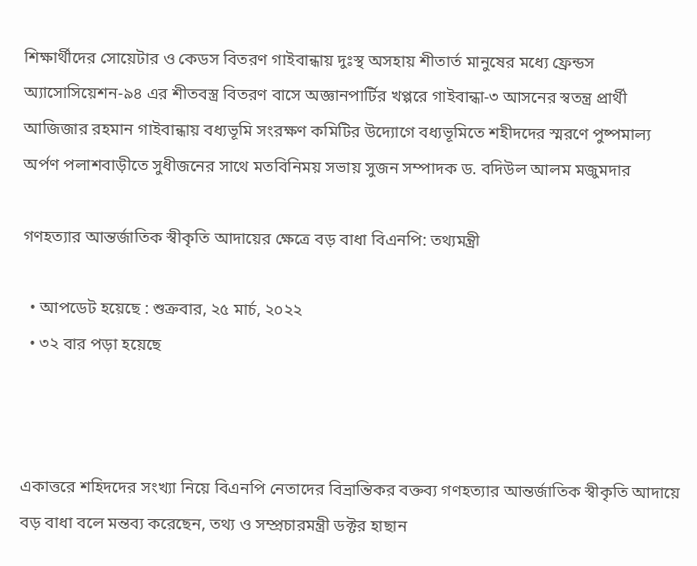শিক্ষার্থীদের সোয়েটার ও কেডস বিতরণ গাইবান্ধায় দুঃস্থ অসহায় শীতার্ত মানুষের মধ্যে ফ্রেন্ডস অ্যাসোসিয়েশন-৯৪ এর শীতবস্ত্র বিতরণ বাসে অজ্ঞানপার্টির খপ্পরে গাইবান্ধা-৩ আসনের স্বতন্ত্র প্রার্থী আজিজার রহমান গাইবান্ধায় বধ্যভূমি সংরক্ষণ কমিটির উদ্যোগে বধ্যভূমিতে শহীদদের স্মরণে পুষ্পমাল্য অর্পণ পলাশবাড়ীতে সুধীজনের সাথে মতবিনিময় সভায় সুজন সম্পাদক ড. বদিউল আলম মজুমদার

গণহত্যার আন্তর্জাতিক স্বীকৃতি আদায়ের ক্ষেত্রে বড় বাধা বিএনপি: তথ্যমন্ত্রী

  • আপডেট হয়েছে : শুক্রবার, ২৫ মার্চ, ২০২২
  • ৩২ বার পড়া হয়েছে



একাত্তরে শহিদদের সংখ্যা নিয়ে বিএনপি নেতাদের বিভ্রান্তিকর বক্তব্য গণহত্যার আন্তর্জাতিক স্বীকৃতি আদায়ে বড় বাধা বলে মন্তব্য করেছেন, তথ্য ও সম্প্রচারমন্ত্রী ডক্টর হাছান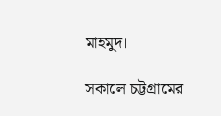মাহমুদ।

সকালে চট্টগ্রামের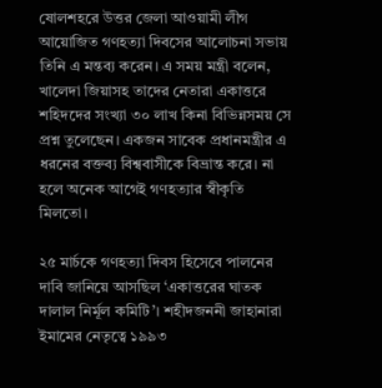ষোলশহরে উত্তর জেলা আওয়ামী লীগ আয়োজিত গণহত্যা দিবসের আলোচনা সভায় তিনি এ মন্তব্য করেন। এ সময় মন্ত্রী বলেন, খালেদা জিয়াসহ তাদের নেতারা একাত্তরে শহিদদের সংখ্যা ৩০ লাখ কিনা বিভিন্নসময় সে প্রশ্ন তুলেছেন। একজন সাবেক প্রধানমন্ত্রীর এ ধরনের বক্তব্য বিশ্ববাসীকে বিভ্রান্ত করে। না হলে অনেক আগেই গণহত্যার স্বীকৃতি মিলতো।

২৫ মার্চকে গণহত্যা দিবস হিসেবে পালনের দাবি জানিয়ে আসছিল ‘একাত্তরের ঘাতক দালাল নির্মূল কমিটি’। শহীদজননী জাহানারা ইমামের নেতৃত্বে ১৯৯৩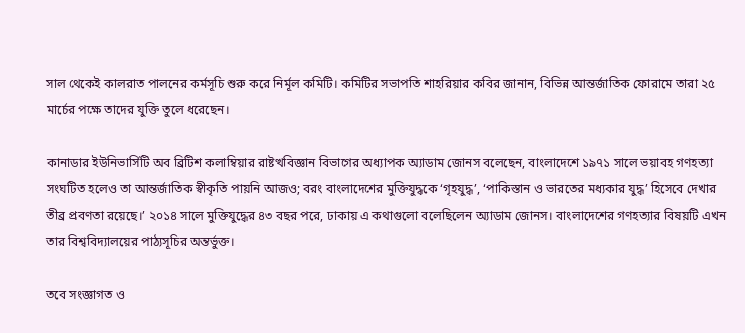সাল থেকেই কালরাত পালনের কর্মসূচি শুরু করে নির্মূল কমিটি। কমিটির সভাপতি শাহরিয়ার কবির জানান, বিভিন্ন আন্তর্জাতিক ফোরামে তারা ২৫ মার্চের পক্ষে তাদের যুক্তি তুলে ধরেছেন।

কানাডার ইউনিভার্সিটি অব ব্রিটিশ কলাম্বিয়ার রাষ্টত্থবিজ্ঞান বিভাগের অধ্যাপক অ্যাডাম জোনস বলেছেন, বাংলাদেশে ১৯৭১ সালে ভয়াবহ গণহত্যা সংঘটিত হলেও তা আন্তর্জাতিক স্বীকৃতি পায়নি আজও; বরং বাংলাদেশের মুক্তিযুদ্ধকে ‘গৃহযুদ্ধ’, ‘পাকিস্তান ও ভারতের মধ্যকার যুদ্ধ’ হিসেবে দেখার তীব্র প্রবণতা রয়েছে।’ ২০১৪ সালে মুক্তিযুদ্ধের ৪৩ বছর পরে, ঢাকায় এ কথাগুলো বলেছিলেন অ্যাডাম জোনস। বাংলাদেশের গণহত্যার বিষয়টি এখন তার বিশ্ববিদ্যালয়ের পাঠ্যসূচির অন্তর্ভুক্ত।

তবে সংজ্ঞাগত ও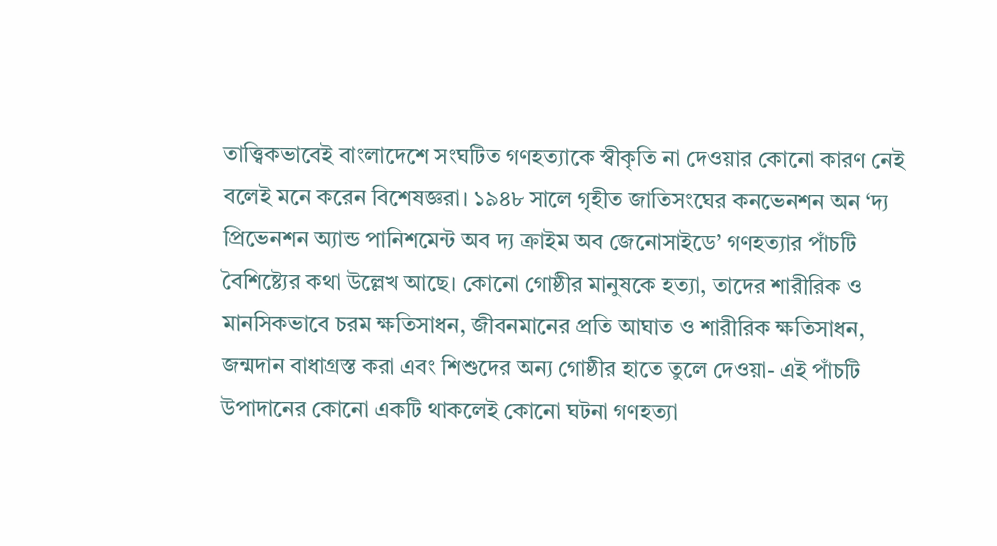তাত্ত্বিকভাবেই বাংলাদেশে সংঘটিত গণহত্যাকে স্বীকৃতি না দেওয়ার কোনো কারণ নেই বলেই মনে করেন বিশেষজ্ঞরা। ১৯৪৮ সালে গৃহীত জাতিসংঘের কনভেনশন অন ‘দ্য প্রিভেনশন অ্যান্ড পানিশমেন্ট অব দ্য ক্রাইম অব জেনোসাইডে’ গণহত্যার পাঁচটি বৈশিষ্ট্যের কথা উল্লেখ আছে। কোনো গোষ্ঠীর মানুষকে হত্যা, তাদের শারীরিক ও মানসিকভাবে চরম ক্ষতিসাধন, জীবনমানের প্রতি আঘাত ও শারীরিক ক্ষতিসাধন, জন্মদান বাধাগ্রস্ত করা এবং শিশুদের অন্য গোষ্ঠীর হাতে তুলে দেওয়া- এই পাঁচটি উপাদানের কোনো একটি থাকলেই কোনো ঘটনা গণহত্যা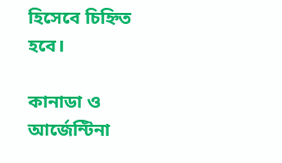হিসেবে চিহ্নিত হবে।

কানাডা ও আর্জেন্টিনা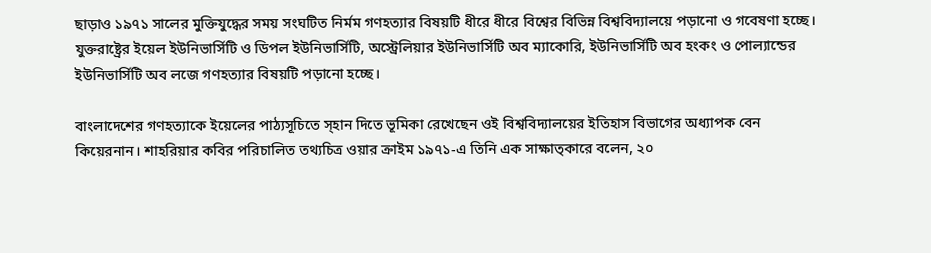ছাড়াও ১৯৭১ সালের মুক্তিযুদ্ধের সময় সংঘটিত নির্মম গণহত্যার বিষয়টি ধীরে ধীরে বিশ্বের বিভিন্ন বিশ্ববিদ্যালয়ে পড়ানো ও গবেষণা হচ্ছে। যুক্তরাষ্ট্রের ইয়েল ইউনিভার্সিটি ও ডিপল ইউনিভার্সিটি, অস্ট্রেলিয়ার ইউনিভার্সিটি অব ম্যাকোরি, ইউনিভার্সিটি অব হংকং ও পোল্যান্ডের ইউনিভার্সিটি অব লজে গণহত্যার বিষয়টি পড়ানো হচ্ছে।

বাংলাদেশের গণহত্যাকে ইয়েলের পাঠ্যসূচিতে স্হান দিতে ভূমিকা রেখেছেন ওই বিশ্ববিদ্যালয়ের ইতিহাস বিভাগের অধ্যাপক বেন কিয়েরনান। শাহরিয়ার কবির পরিচালিত তথ্যচিত্র ওয়ার ক্রাইম ১৯৭১-এ তিনি এক সাক্ষাত্কারে বলেন, ২০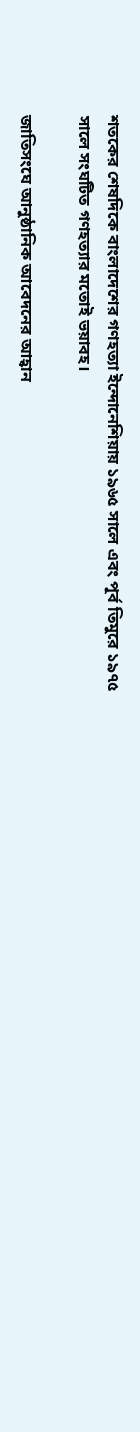শতকের শেষদিকে বাংলাদেশের গণহত্যা ইন্দোনেশিয়ায় ১৯৬৫ সালে এবং পূর্ব তিমুরে ১৯৭৫ সালে সংঘটিত গণহত্যার মতোই ভয়াবহ।

জাতিসংঘে আনুষ্ঠানিক আবেদনের আহ্বান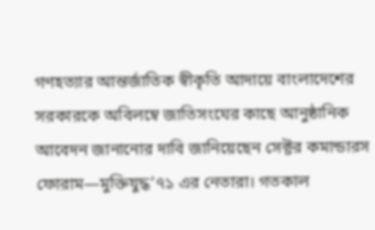গণহত্যার আন্তর্জাতিক স্বীকৃতি আদায়ে বাংলাদেশের সরকারকে অবিলম্বে জাতিসংঘের কাছে আনুষ্ঠানিক আবেদন জানানোর দাবি জানিয়েছেন সেক্টর কমান্ডারস ফোরাম—মুক্তিযুদ্ধ‘৭১ এর নেতারা। গতকাল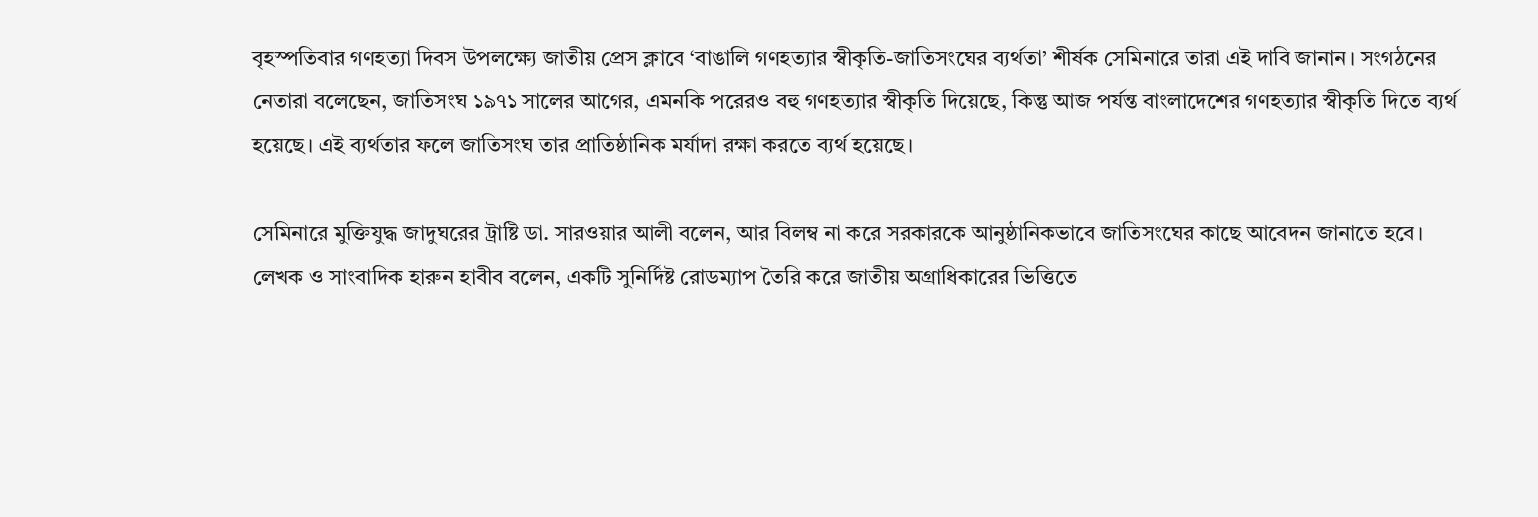বৃহস্পতিবার গণহত্যা দিবস উপলক্ষ্যে জাতীয় প্রেস ক্লাবে ‘বাঙালি গণহত্যার স্বীকৃতি-জাতিসংঘের ব্যর্থতা’ শীর্ষক সেমিনারে তারা এই দাবি জানান। সংগঠনের নেতারা বলেছেন, জাতিসংঘ ১৯৭১ সালের আগের, এমনকি পরেরও বহু গণহত্যার স্বীকৃতি দিয়েছে, কিন্তু আজ পর্যন্ত বাংলাদেশের গণহত্যার স্বীকৃতি দিতে ব্যর্থ হয়েছে। এই ব্যর্থতার ফলে জাতিসংঘ তার প্রাতিষ্ঠানিক মর্যাদা রক্ষা করতে ব্যর্থ হয়েছে।

সেমিনারে মুক্তিযুদ্ধ জাদুঘরের ট্রাষ্টি ডা. সারওয়ার আলী বলেন, আর বিলম্ব না করে সরকারকে আনুষ্ঠানিকভাবে জাতিসংঘের কাছে আবেদন জানাতে হবে। লেখক ও সাংবাদিক হারুন হাবীব বলেন, একটি সুনির্দিষ্ট রোডম্যাপ তৈরি করে জাতীয় অগ্রাধিকারের ভিত্তিতে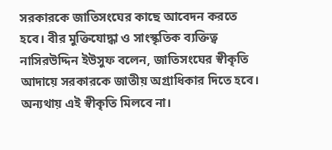সরকারকে জাতিসংঘের কাছে আবেদন করতে হবে। বীর মুক্তিযোদ্ধা ও সাংস্কৃতিক ব্যক্তিত্ব নাসিরউদ্দিন ইউসুফ বলেন, জাতিসংঘের স্বীকৃতি আদায়ে সরকারকে জাতীয় অগ্রাধিকার দিতে হবে। অন্যথায় এই স্বীকৃতি মিলবে না।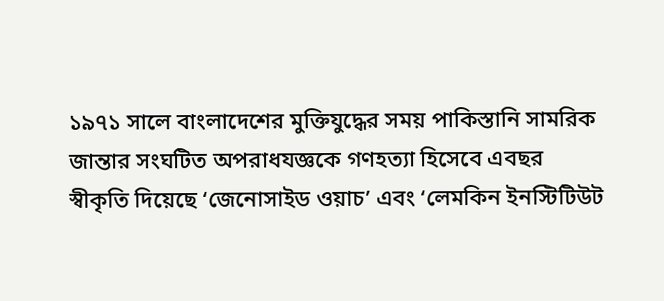১৯৭১ সালে বাংলাদেশের মুক্তিযুদ্ধের সময় পাকিস্তানি সামরিক জান্তার সংঘটিত অপরাধযজ্ঞকে গণহত্যা হিসেবে এবছর স্বীকৃতি দিয়েছে ‘জেনোসাইড ওয়াচ’ এবং ‘লেমকিন ইনস্টিটিউট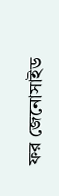ফর জেনোসাইড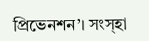প্রিভেনশন’। সংস্হা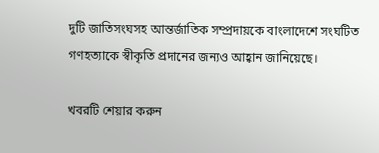দুটি জাতিসংঘসহ আন্তর্জাতিক সম্প্রদায়কে বাংলাদেশে সংঘটিত গণহত্যাকে স্বীকৃতি প্রদানের জন্যও আহ্বান জানিয়েছে।

খবরটি শেয়ার করুন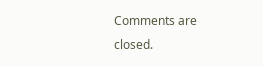Comments are closed.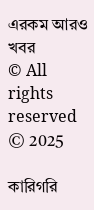এরকম আরও খবর
© All rights reserved © 2025

কারিগরি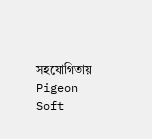সহযোগিতায় Pigeon Soft